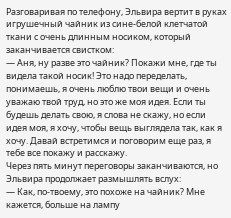Разговаривая по телефону, Эльвира вертит в руках игрушечный чайник из сине-белой клетчатой ткани с очень длинным носиком, который заканчивается свистком:
— Аня, ну разве это чайник? Покажи мне, где ты видела такой носик! Это надо переделать, понимаешь, я очень люблю твои вещи и очень уважаю твой труд, но это же моя идея. Если ты будешь делать свою, я слова не скажу, но если идея моя, я хочу, чтобы вещь выглядела так, как я хочу. Давай встретимся и поговорим еще раз, я тебе все покажу и расскажу.
Через пять минут переговоры заканчиваются, но Эльвира продолжает размышлять вслух:
— Как, по-твоему, это похоже на чайник? Мне кажется, больше на лампу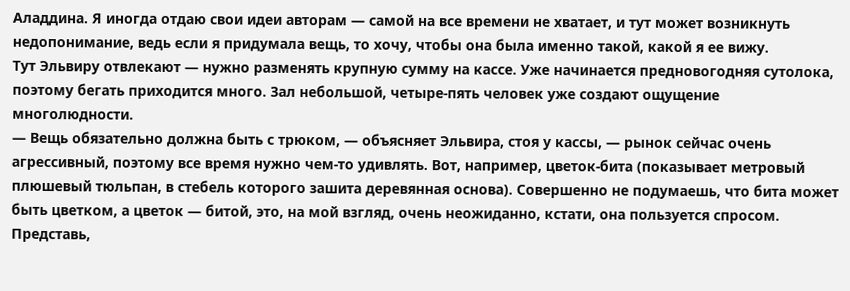Аладдина. Я иногда отдаю свои идеи авторам — самой на все времени не хватает, и тут может возникнуть недопонимание, ведь если я придумала вещь, то хочу, чтобы она была именно такой, какой я ее вижу.
Тут Эльвиру отвлекают — нужно разменять крупную сумму на кассе. Уже начинается предновогодняя сутолока, поэтому бегать приходится много. Зал небольшой, четыре-пять человек уже создают ощущение многолюдности.
— Вещь обязательно должна быть с трюком, — объясняет Эльвира, стоя у кассы, — рынок сейчас очень агрессивный, поэтому все время нужно чем-то удивлять. Вот, например, цветок-бита (показывает метровый плюшевый тюльпан, в стебель которого зашита деревянная основа). Совершенно не подумаешь, что бита может быть цветком, а цветок — битой, это, на мой взгляд, очень неожиданно, кстати, она пользуется спросом. Представь,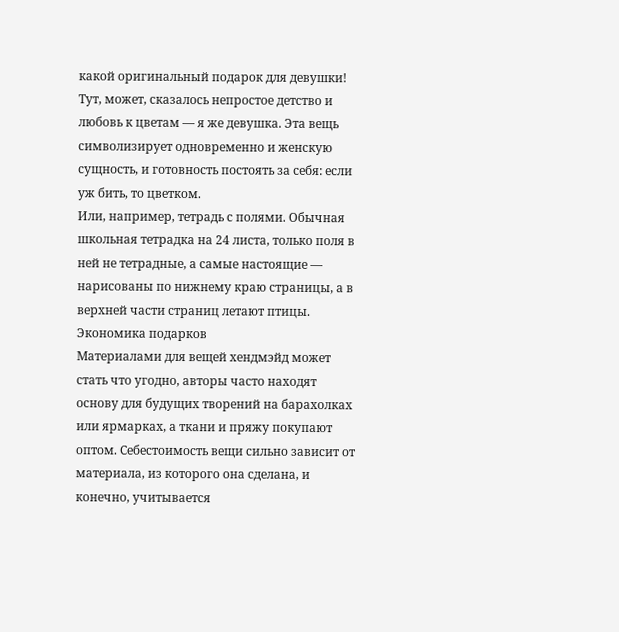какой оригинальный подарок для девушки! Тут, может, сказалось непростое детство и любовь к цветам — я же девушка. Эта вещь символизирует одновременно и женскую сущность, и готовность постоять за себя: если уж бить, то цветком.
Или, например, тетрадь с полями. Обычная школьная тетрадка на 24 листа, только поля в ней не тетрадные, а самые настоящие — нарисованы по нижнему краю страницы, а в верхней части страниц летают птицы.
Экономика подарков
Материалами для вещей хендмэйд может стать что угодно, авторы часто находят основу для будущих творений на барахолках или ярмарках, а ткани и пряжу покупают оптом. Себестоимость вещи сильно зависит от материала, из которого она сделана, и конечно, учитывается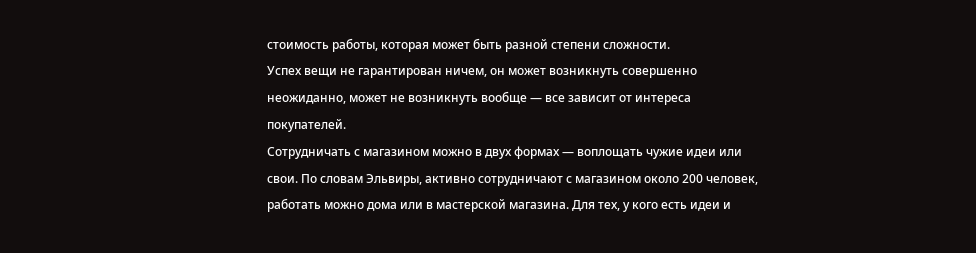стоимость работы, которая может быть разной степени сложности.
Успех вещи не гарантирован ничем, он может возникнуть совершенно неожиданно, может не возникнуть вообще — все зависит от интереса покупателей.
Сотрудничать с магазином можно в двух формах — воплощать чужие идеи или свои. По словам Эльвиры, активно сотрудничают с магазином около 200 человек, работать можно дома или в мастерской магазина. Для тех, у кого есть идеи и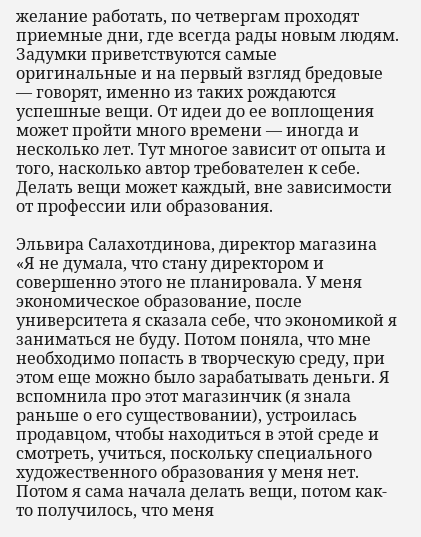желание работать, по четвергам проходят приемные дни, где всегда рады новым людям.
Задумки приветствуются самые оригинальные и на первый взгляд бредовые — говорят, именно из таких рождаются успешные вещи. От идеи до ее воплощения может пройти много времени — иногда и несколько лет. Тут многое зависит от опыта и того, насколько автор требователен к себе. Делать вещи может каждый, вне зависимости от профессии или образования.

Эльвира Салахотдинова, директор магазина
«Я не думала, что стану директором и совершенно этого не планировала. У меня экономическое образование, после университета я сказала себе, что экономикой я заниматься не буду. Потом поняла, что мне необходимо попасть в творческую среду, при этом еще можно было зарабатывать деньги. Я вспомнила про этот магазинчик (я знала раньше о его существовании), устроилась продавцом, чтобы находиться в этой среде и смотреть, учиться, поскольку специального художественного образования у меня нет. Потом я сама начала делать вещи, потом как-то получилось, что меня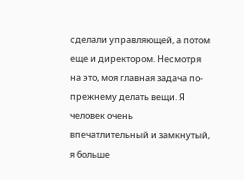сделали управляющей, а потом еще и директором. Несмотря на это, моя главная задача по-прежнему делать вещи. Я человек очень впечатлительный и замкнутый, я больше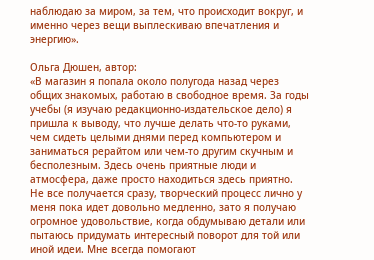наблюдаю за миром, за тем, что происходит вокруг, и именно через вещи выплескиваю впечатления и энергию».

Ольга Дюшен, автор:
«В магазин я попала около полугода назад через общих знакомых, работаю в свободное время. За годы учебы (я изучаю редакционно-издательское дело) я пришла к выводу, что лучше делать что-то руками, чем сидеть целыми днями перед компьютером и заниматься рерайтом или чем-то другим скучным и бесполезным. Здесь очень приятные люди и атмосфера, даже просто находиться здесь приятно.
Не все получается сразу, творческий процесс лично у меня пока идет довольно медленно, зато я получаю огромное удовольствие, когда обдумываю детали или пытаюсь придумать интересный поворот для той или иной идеи. Мне всегда помогают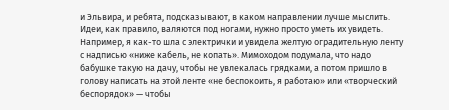и Эльвира, и ребята, подсказывают, в каком направлении лучше мыслить. Идеи, как правило, валяются под ногами, нужно просто уметь их увидеть. Например, я как-то шла с электрички и увидела желтую оградительную ленту с надписью «ниже кабель, не копать». Мимоходом подумала, что надо бабушке такую на дачу, чтобы не увлекалась грядками, а потом пришло в голову написать на этой ленте «не беспокоить, я работаю» или «творческий беспорядок» — чтобы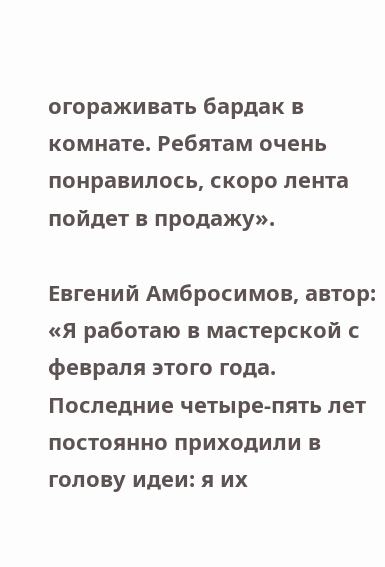огораживать бардак в комнате. Ребятам очень понравилось, скоро лента пойдет в продажу».

Евгений Амбросимов, автор:
«Я работаю в мастерской с февраля этого года. Последние четыре-пять лет постоянно приходили в голову идеи: я их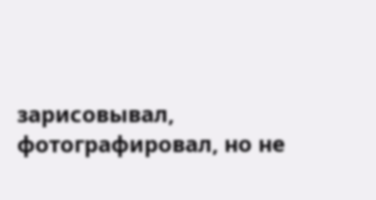зарисовывал, фотографировал, но не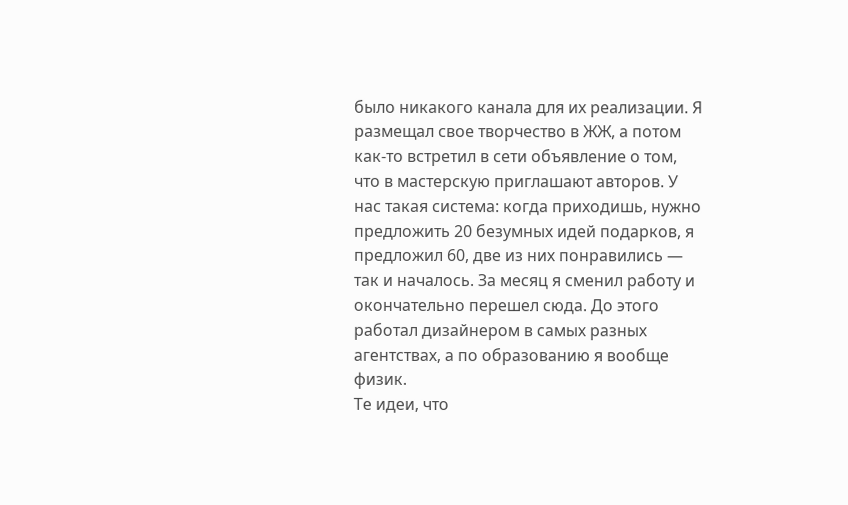было никакого канала для их реализации. Я размещал свое творчество в ЖЖ, а потом как-то встретил в сети объявление о том, что в мастерскую приглашают авторов. У нас такая система: когда приходишь, нужно предложить 20 безумных идей подарков, я предложил 60, две из них понравились — так и началось. За месяц я сменил работу и окончательно перешел сюда. До этого работал дизайнером в самых разных агентствах, а по образованию я вообще физик.
Те идеи, что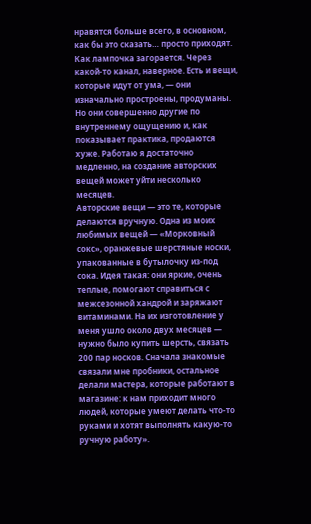нравятся больше всего, в основном, как бы это сказать… просто приходят. Как лампочка загорается. Через какой-то канал, наверное. Есть и вещи, которые идут от ума, — они изначально простроены, продуманы. Но они совершенно другие по внутреннему ощущению и, как показывает практика, продаются хуже. Работаю я достаточно медленно, на создание авторских вещей может уйти несколько месяцев.
Авторские вещи — это те, которые делаются вручную. Одна из моих любимых вещей — «Морковный сокс», оранжевые шерстяные носки, упакованные в бутылочку из-под сока. Идея такая: они яркие, очень теплые, помогают справиться с межсезонной хандрой и заряжают витаминами. На их изготовление у меня ушло около двух месяцев — нужно было купить шерсть, связать 200 пар носков. Сначала знакомые связали мне пробники, остальное делали мастера, которые работают в магазине: к нам приходит много людей, которые умеют делать что-то руками и хотят выполнять какую-то ручную работу».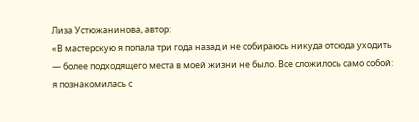Лиза Устюжанинова, автор:
«В мастерскую я попала три года назад и не собираюсь никуда отсюда уходить — более подходящего места в моей жизни не было. Все сложилось само собой: я познакомилась с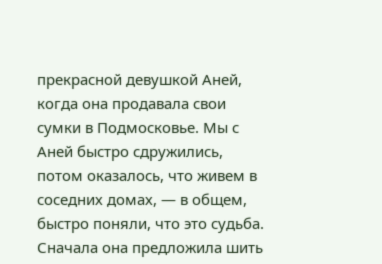прекрасной девушкой Аней, когда она продавала свои сумки в Подмосковье. Мы с Аней быстро сдружились, потом оказалось, что живем в соседних домах, — в общем, быстро поняли, что это судьба. Сначала она предложила шить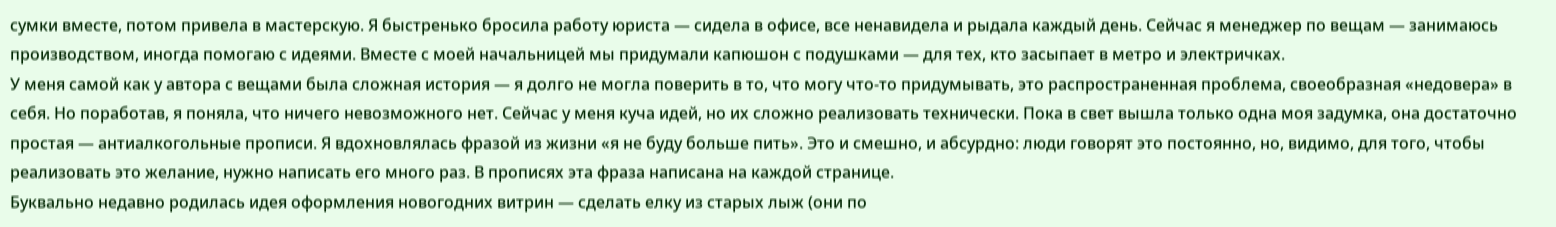сумки вместе, потом привела в мастерскую. Я быстренько бросила работу юриста — сидела в офисе, все ненавидела и рыдала каждый день. Сейчас я менеджер по вещам — занимаюсь производством, иногда помогаю с идеями. Вместе с моей начальницей мы придумали капюшон с подушками — для тех, кто засыпает в метро и электричках.
У меня самой как у автора с вещами была сложная история — я долго не могла поверить в то, что могу что-то придумывать, это распространенная проблема, своеобразная «недовера» в себя. Но поработав, я поняла, что ничего невозможного нет. Сейчас у меня куча идей, но их сложно реализовать технически. Пока в свет вышла только одна моя задумка, она достаточно простая — антиалкогольные прописи. Я вдохновлялась фразой из жизни «я не буду больше пить». Это и смешно, и абсурдно: люди говорят это постоянно, но, видимо, для того, чтобы реализовать это желание, нужно написать его много раз. В прописях эта фраза написана на каждой странице.
Буквально недавно родилась идея оформления новогодних витрин — сделать елку из старых лыж (они по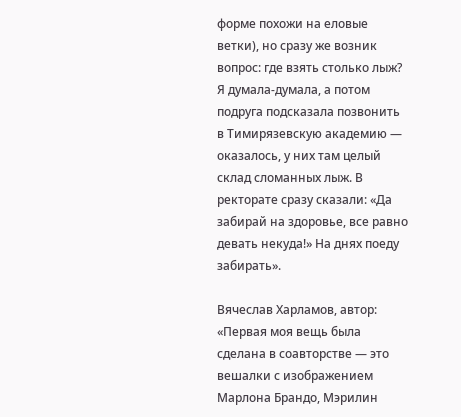форме похожи на еловые ветки), но сразу же возник вопрос: где взять столько лыж? Я думала-думала, а потом подруга подсказала позвонить в Тимирязевскую академию — оказалось, у них там целый склад сломанных лыж. В ректорате сразу сказали: «Да забирай на здоровье, все равно девать некуда!» На днях поеду забирать».

Вячеслав Харламов, автор:
«Первая моя вещь была сделана в соавторстве — это вешалки с изображением Марлона Брандо, Мэрилин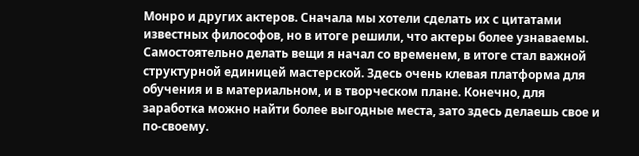Монро и других актеров. Сначала мы хотели сделать их с цитатами известных философов, но в итоге решили, что актеры более узнаваемы. Самостоятельно делать вещи я начал со временем, в итоге стал важной структурной единицей мастерской. Здесь очень клевая платформа для обучения и в материальном, и в творческом плане. Конечно, для заработка можно найти более выгодные места, зато здесь делаешь свое и по-своему.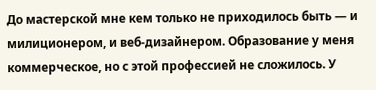До мастерской мне кем только не приходилось быть — и милиционером, и веб-дизайнером. Образование у меня коммерческое, но с этой профессией не сложилось. У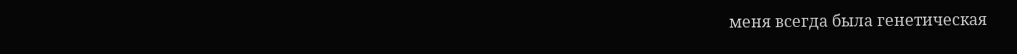меня всегда была генетическая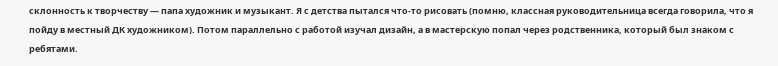склонность к творчеству — папа художник и музыкант. Я с детства пытался что-то рисовать (помню, классная руководительница всегда говорила, что я пойду в местный ДК художником). Потом параллельно с работой изучал дизайн, а в мастерскую попал через родственника, который был знаком с ребятами.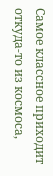Самое классное приходит откуда-то из космоса,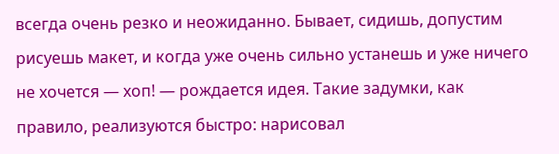всегда очень резко и неожиданно. Бывает, сидишь, допустим рисуешь макет, и когда уже очень сильно устанешь и уже ничего не хочется — хоп! — рождается идея. Такие задумки, как правило, реализуются быстро: нарисовал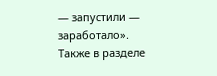— запустили — заработало».
Также в разделе